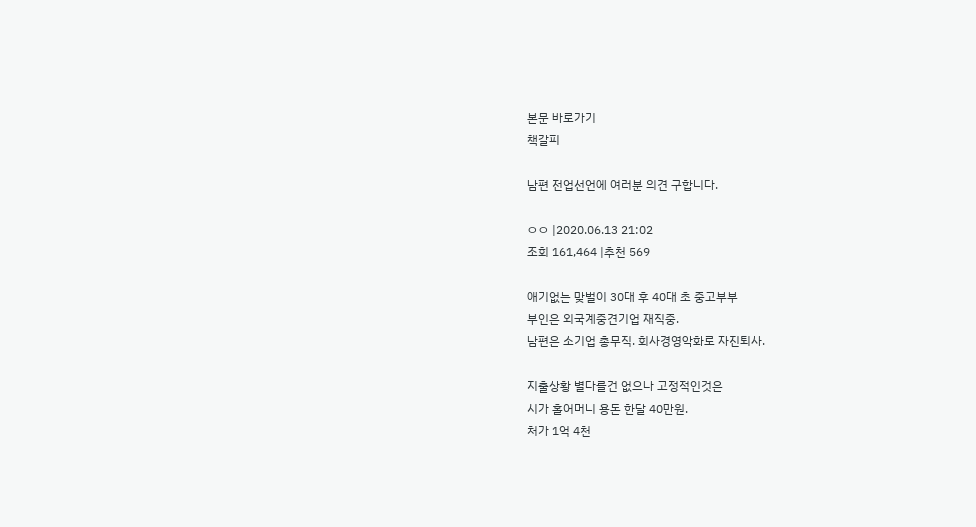본문 바로가기
책갈피

남편 전업선언에 여러분 의견 구합니다.

ㅇㅇ |2020.06.13 21:02
조회 161,464 |추천 569

애기없는 맞벌이 30대 후 40대 초 중고부부
부인은 외국계중견기업 재직중.
남편은 소기업 총무직. 회사경영악화로 자진퇴사.

지출상황 별다를건 없으나 고정적인것은
시가 홀어머니 용돈 한달 40만원.
처가 1억 4천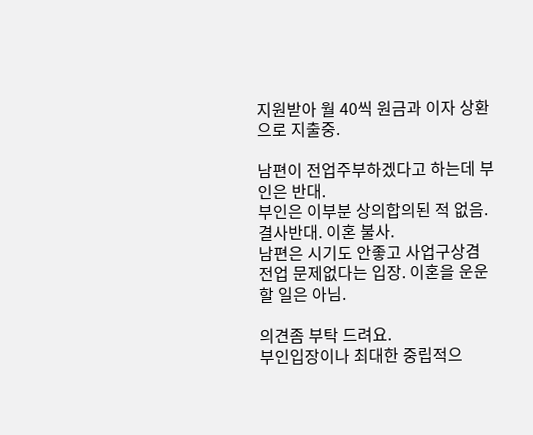지원받아 월 40씩 원금과 이자 상환으로 지출중.

남편이 전업주부하겠다고 하는데 부인은 반대.
부인은 이부분 상의합의된 적 없음. 결사반대. 이혼 불사.
남편은 시기도 안좋고 사업구상겸 전업 문제없다는 입장. 이혼을 운운할 일은 아님.

의견좀 부탁 드려요.
부인입장이나 최대한 중립적으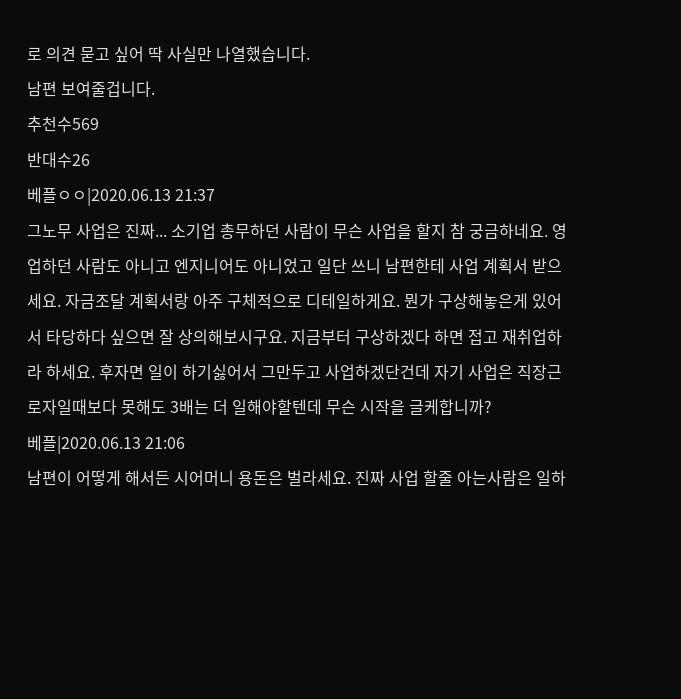로 의견 묻고 싶어 딱 사실만 나열했습니다.
남편 보여줄겁니다.
추천수569
반대수26
베플ㅇㅇ|2020.06.13 21:37
그노무 사업은 진짜... 소기업 총무하던 사람이 무슨 사업을 할지 참 궁금하네요. 영업하던 사람도 아니고 엔지니어도 아니었고 일단 쓰니 남편한테 사업 계획서 받으세요. 자금조달 계획서랑 아주 구체적으로 디테일하게요. 뭔가 구상해놓은게 있어서 타당하다 싶으면 잘 상의해보시구요. 지금부터 구상하겠다 하면 접고 재취업하라 하세요. 후자면 일이 하기싫어서 그만두고 사업하겠단건데 자기 사업은 직장근로자일때보다 못해도 3배는 더 일해야할텐데 무슨 시작을 글케합니까?
베플|2020.06.13 21:06
남편이 어떻게 해서든 시어머니 용돈은 벌라세요. 진짜 사업 할줄 아는사람은 일하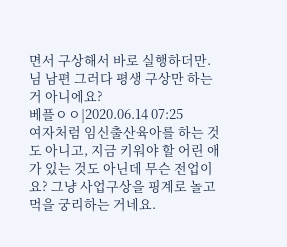면서 구상해서 바로 실행하더만. 님 남편 그러다 평생 구상만 하는거 아니에요?
베플ㅇㅇ|2020.06.14 07:25
여자처럼 임신출산육아를 하는 것도 아니고, 지금 키워야 할 어린 애가 있는 것도 아닌데 무슨 전업이요? 그냥 사업구상을 핑계로 놀고 먹을 궁리하는 거네요.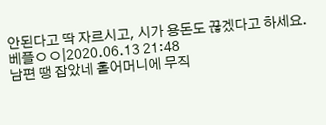안된다고 딱 자르시고, 시가 용돈도 끊겠다고 하세요.
베플ㅇㅇ|2020.06.13 21:48
남편 땡 잡았네 홀어머니에 무직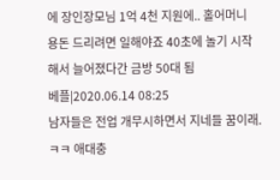에 장인장모님 1억 4천 지원에.. 홀어머니 용돈 드리려면 일해야죠 40초에 놀기 시작해서 늘어졌다간 금방 50대 됨
베플|2020.06.14 08:25
남자들은 전업 개무시하면서 지네들 꿈이래.ㅋㅋ 애대충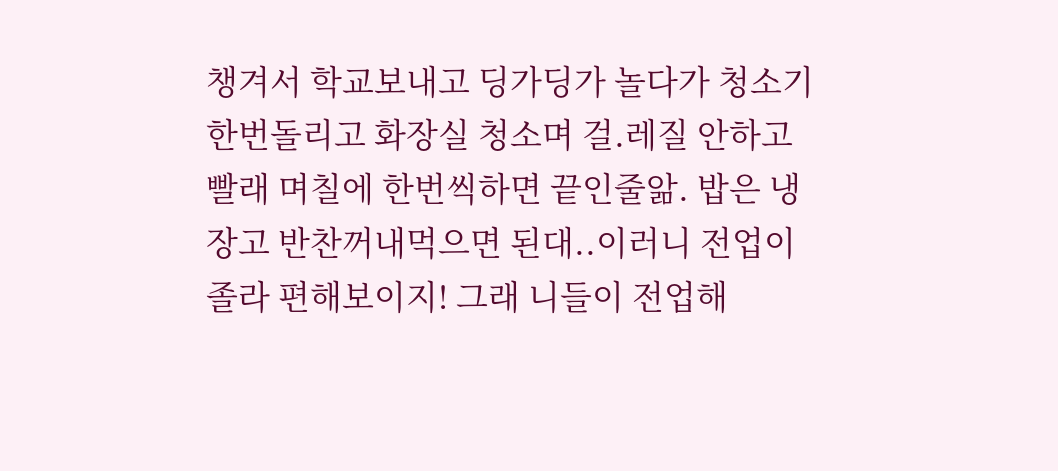챙겨서 학교보내고 딩가딩가 놀다가 청소기 한번돌리고 화장실 청소며 걸.레질 안하고 빨래 며칠에 한번씩하면 끝인줄앎. 밥은 냉장고 반찬꺼내먹으면 된대..이러니 전업이 졸라 편해보이지! 그래 니들이 전업해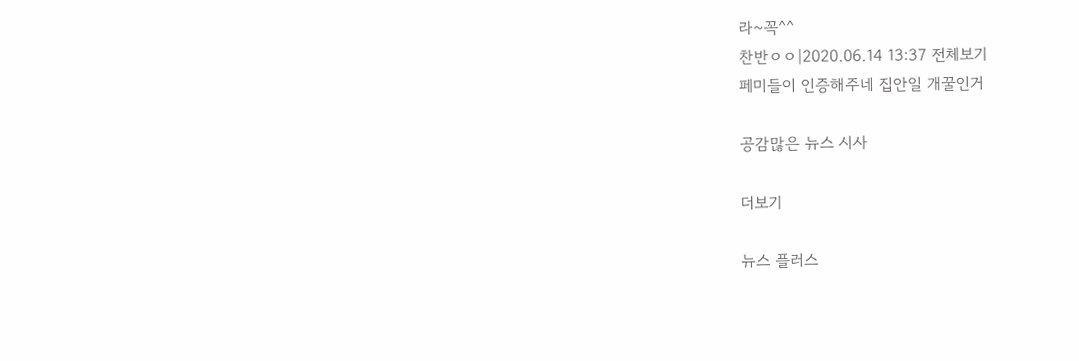라~꼭^^
찬반ㅇㅇ|2020.06.14 13:37 전체보기
페미들이 인증해주네 집안일 개꿀인거

공감많은 뉴스 시사

더보기

뉴스 플러스